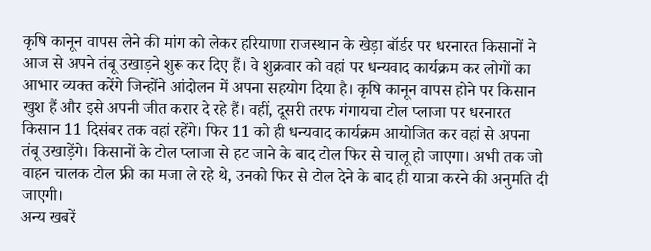कृषि कानून वापस लेने की मांग को लेकर हरियाणा राजस्थान के खेड़ा बॉर्डर पर धरनारत किसानों ने आज से अपने तंबू उखाड़ने शुरू कर दिए हैं। वे शुक्रवार को वहां पर धन्यवाद कार्यक्रम कर लोगों का आभार व्यक्त करेंगे जिन्होंने आंदोलन में अपना सहयोग दिया है। कृषि कानून वापस होने पर किसान खुश हैं और इसे अपनी जीत करार दे रहे हैं। वहीं, दूसरी तरफ गंगायचा टोल प्लाजा पर धरनारत किसान 11 दिसंबर तक वहां रहेंगे। फिर 11 को ही धन्यवाद कार्यक्रम आयोजित कर वहां से अपना तंबू उखाड़ेंगे। किसानों के टोल प्लाजा से हट जाने के बाद टोल फिर से चालू हो जाएगा। अभी तक जो वाहन चालक टोल फ्री का मजा ले रहे थे, उनको फिर से टोल देने के बाद ही यात्रा करने की अनुमति दी जाएगी।
अन्य खबरें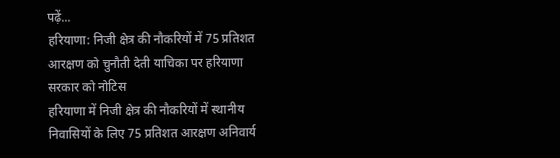पढ़ें...
हरियाणा: निजी क्षेत्र की नौकरियों में 75 प्रतिशत आरक्षण को चुनौती देती याचिका पर हरियाणा सरकार को नोटिस
हरियाणा में निजी क्षेत्र की नौकरियों में स्थानीय निवासियों के लिए 75 प्रतिशत आरक्षण अनिवार्य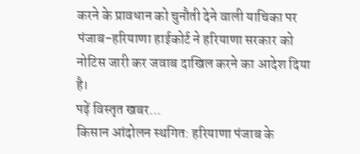करने के प्रावधान को चुनौती देने वाली याचिका पर पंजाब-हरियाणा हाईकोर्ट ने हरियाणा सरकार को नोटिस जारी कर जवाब दाखिल करने का आदेश दिया है।
पढ़ें विस्तृत खबर...
किसान आंदोलन स्थगित: हरियाणा पंजाब के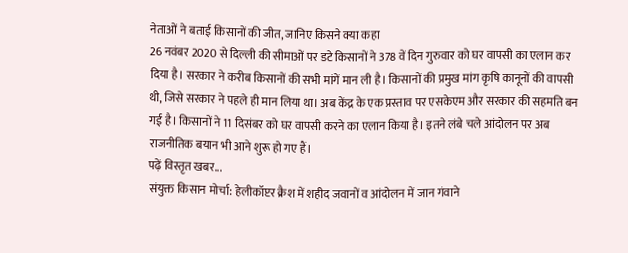नेताओं ने बताई किसानों की जीत, जानिए किसने क्या कहा
26 नवंबर 2020 से दिल्ली की सीमाओं पर डटे किसानों ने 378 वें दिन गुरुवार को घर वापसी का एलान कर दिया है। सरकार ने करीब किसानों की सभी मांगें मान ली है। किसानों की प्रमुख मांग कृषि कानूनों की वापसी थी, जिसे सरकार ने पहले ही मान लिया था। अब केंद्र के एक प्रस्ताव पर एसकेएम और सरकार की सहमति बन गई है। किसानों ने 11 दिसंबर को घर वापसी करने का एलान किया है। इतने लंबे चले आंदोलन पर अब राजनीतिक बयान भी आने शुरू हो गए हैं।
पढ़ें विस्तृत खबर...
संयुक्त किसान मोर्चा: हेलीकॉप्टर क्रैश में शहीद जवानों व आंदोलन में जान गंवाने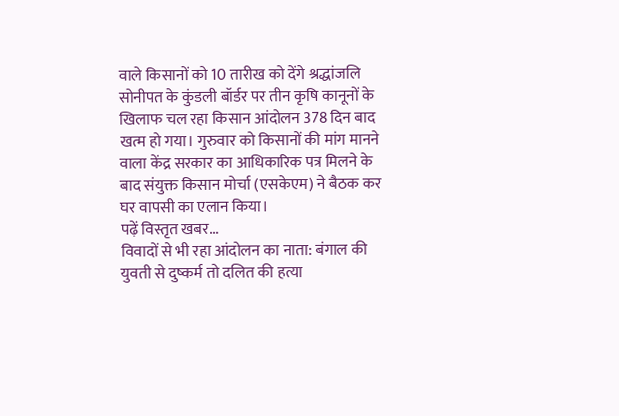वाले किसानों को 10 तारीख को देंगे श्रद्धांजलि
सोनीपत के कुंडली बॉर्डर पर तीन कृषि कानूनों के खिलाफ चल रहा किसान आंदोलन 378 दिन बाद खत्म हो गया। गुरुवार को किसानों की मांग मानने वाला केंद्र सरकार का आधिकारिक पत्र मिलने के बाद संयुक्त किसान मोर्चा (एसकेएम) ने बैठक कर घर वापसी का एलान किया।
पढ़ें विस्तृत खबर...
विवादों से भी रहा आंदोलन का नाता: बंगाल की युवती से दुष्कर्म तो दलित की हत्या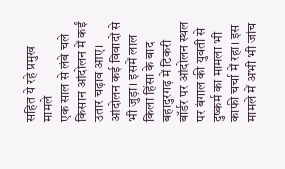सहित ये रहे प्रमुख मामले
एक साल से लंबे चले किसान आंदोलन में कईं उतार चढ़ाव आए। आंदोलन कई विवादों से भी जुड़ा। इसमें लाल किला हिंसा के बाद बहादुरगढ़ में टिकरी बॉर्डर पर आंदोलन स्थल पर बंगाल की युवती से दुष्कर्म का मामला भी काफी चर्चा में रहा। इस मामले में अभी भी जांच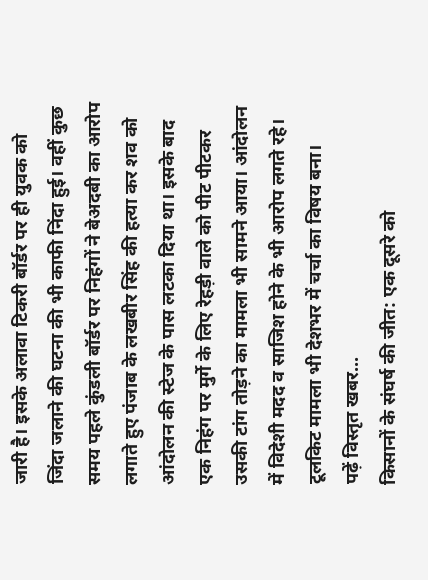जारी है। इसके अलावा टिकरी बॉर्डर पर ही युवक को जिंदा जलाने की घटना की भी काफी निंदा हुई। वहीं कुछ समय पहले कुंडली बॉर्डर पर निहंगों ने बेअदबी का आरोप लगाते हुए पंजाब के लखबीर सिंह की हत्या कर शव को आंदोलन की स्टेज के पास लटका दिया था। इसके बाद एक निहंग पर मुर्गे के लिए रेहड़ी वाले को पीट पीटकर उसकी टांग तोड़ने का मामला भी सामने आया। आंदोलन में विदेशी मदद व साजिश होने के भी आरोप लगते रहे। टूलकिट मामला भी देशभर में चर्चा का विषय बना।
पढ़ें विस्तृत खबर...
किसानों के संघर्ष की जीत: एक दूसरे को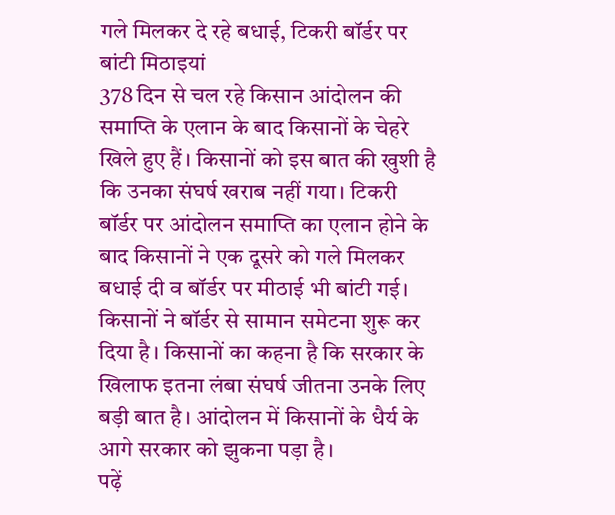गले मिलकर दे रहे बधाई, टिकरी बॉर्डर पर बांटी मिठाइयां
378 दिन से चल रहे किसान आंदोलन की समाप्ति के एलान के बाद किसानों के चेहरे खिले हुए हैं। किसानों को इस बात की खुशी है कि उनका संघर्ष खराब नहीं गया। टिकरी बॉर्डर पर आंदोलन समाप्ति का एलान होने के बाद किसानों ने एक दूसरे को गले मिलकर बधाई दी व बॉर्डर पर मीठाई भी बांटी गई। किसानों ने बॉर्डर से सामान समेटना शुरू कर दिया है। किसानों का कहना है कि सरकार के खिलाफ इतना लंबा संघर्ष जीतना उनके लिए बड़ी बात है। आंदोलन में किसानों के धैर्य के आगे सरकार को झुकना पड़ा है।
पढ़ें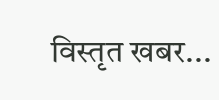विस्तृत खबर...